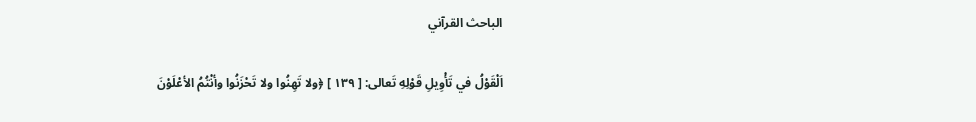الباحث القرآني

اَلْقَوْلُ في تَأْوِيلِ قَوْلِهِ تَعالى: [ ١٣٩ ] ﴿ولا تَهِنُوا ولا تَحْزَنُوا وأنْتُمُ الأعْلَوْنَ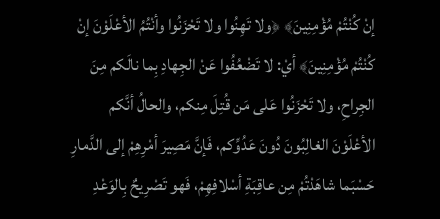إنْ كُنْتُمْ مُؤْمِنِينَ﴾ ﴿ولا تَهِنُوا ولا تَحْزَنُوا وأنْتُمُ الأعْلَوْنَ إنْ كُنْتُمْ مُؤْمِنِينَ﴾ أيْ: لا تَضْعُفُوا عَنْ الجِهادِ بِما نالَكم مِنَ الجِراحِ، ولا تَحْزَنُوا عَلى مَن قُتِلَ مِنكم، والحالُ أنَّكم الأعْلَوْنَ الغالِبُونَ دُونَ عَدُوِّكم، فَإنَّ مَصِيرَ أمْرِهِمْ إلى الدَّمارِ حَسْبَما شاهَدْتُمْ مِن عاقِبَةِ أسْلافِهِمْ، فَهو تَصْرِيحٌ بِالوَعْدِ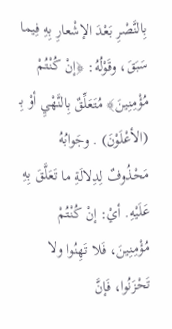بِالنَّصْرِ بَعْدَ الإشْعارِ بِهِ فِيما سَبَقَ، وقَوْلُهُ: ﴿إنْ كُنْتُمْ مُؤْمِنِينَ﴾ مُتَعَلِّقٌ بِالنَّهْيِ أوْ بِـ (الأعْلَوْنَ) . وجَوابُهُ مَحْذُوفٌ لِدِلالَةِ ما تَعَلَّقَ بِهِ عَلَيْهِ. أيْ: إنْ كُنْتُمْ مُؤْمِنِينَ، فَلا تَهِنُوا ولا تَحْزَنُوا، فَإنَّ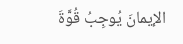الإيمانَ يُوجِبُ قُوَّةَ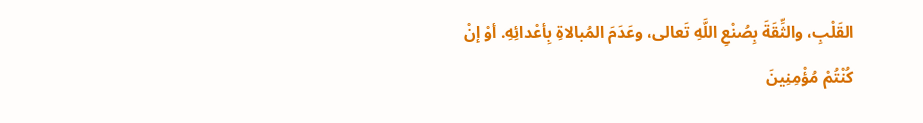القَلْبِ، والثِّقَةَ بِصُنْعِ اللَّهِ تَعالى، وعَدَمَ المُبالاةِ بِأعْدائِهِ. أوْ إنْ كُنْتُمْ مُؤْمِنِينَ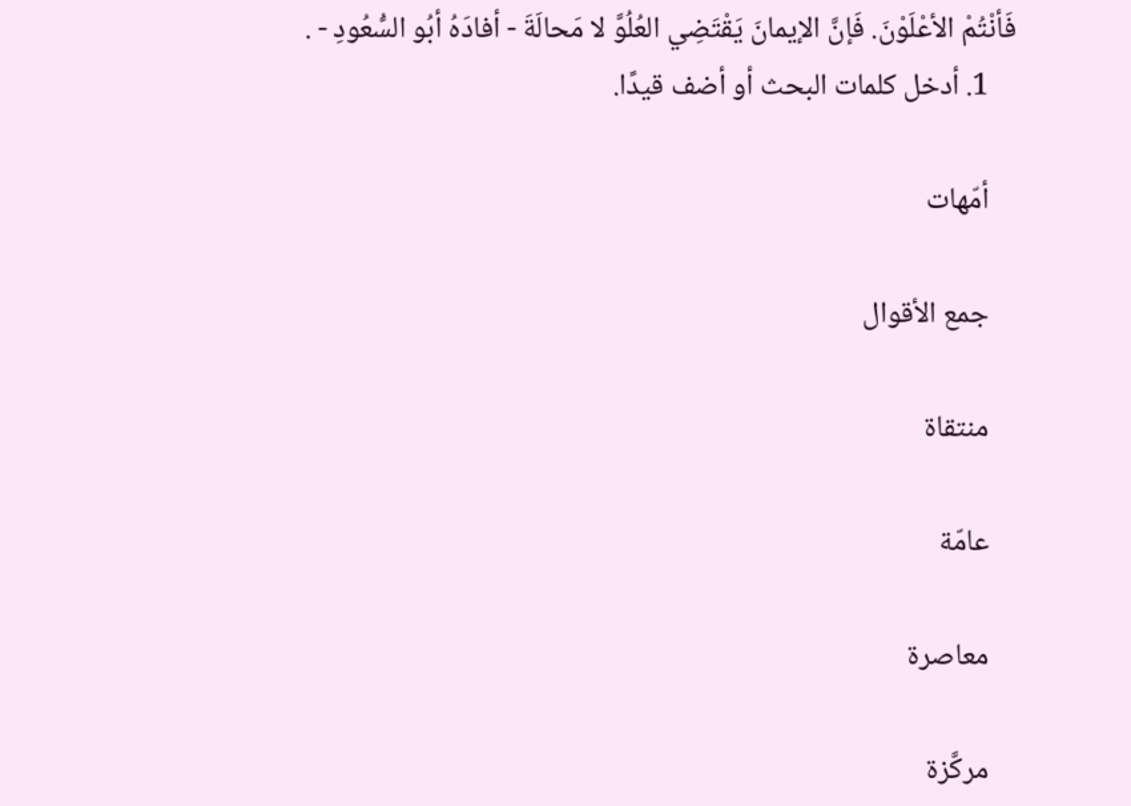فَأنْتُمْ الأعْلَوْنَ. فَإنَّ الإيمانَ يَقْتَضِي العُلُوَّ لا مَحالَةَ - أفادَهُ أبُو السُّعُودِ - .
    1. أدخل كلمات البحث أو أضف قيدًا.

    أمّهات

    جمع الأقوال

    منتقاة

    عامّة

    معاصرة

    مركَّزة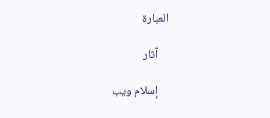العبارة

    آثار

    إسلام ويب